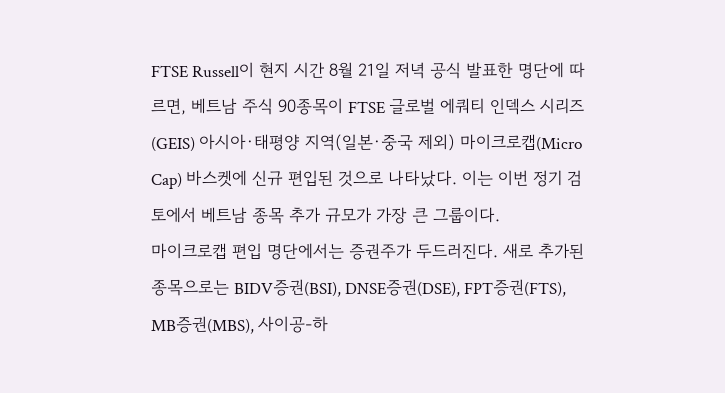FTSE Russell이 현지 시간 8월 21일 저녁 공식 발표한 명단에 따르면, 베트남 주식 90종목이 FTSE 글로벌 에쿼티 인덱스 시리즈(GEIS) 아시아·태평양 지역(일본·중국 제외) 마이크로캡(Micro Cap) 바스켓에 신규 편입된 것으로 나타났다. 이는 이번 정기 검토에서 베트남 종목 추가 규모가 가장 큰 그룹이다.
마이크로캡 편입 명단에서는 증권주가 두드러진다. 새로 추가된 종목으로는 BIDV증권(BSI), DNSE증권(DSE), FPT증권(FTS), MB증권(MBS), 사이공-하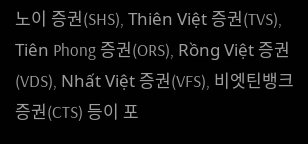노이 증권(SHS), Thiên Việt 증권(TVS), Tiên Phong 증권(ORS), Rồng Việt 증권(VDS), Nhất Việt 증권(VFS), 비엣틴뱅크 증권(CTS) 등이 포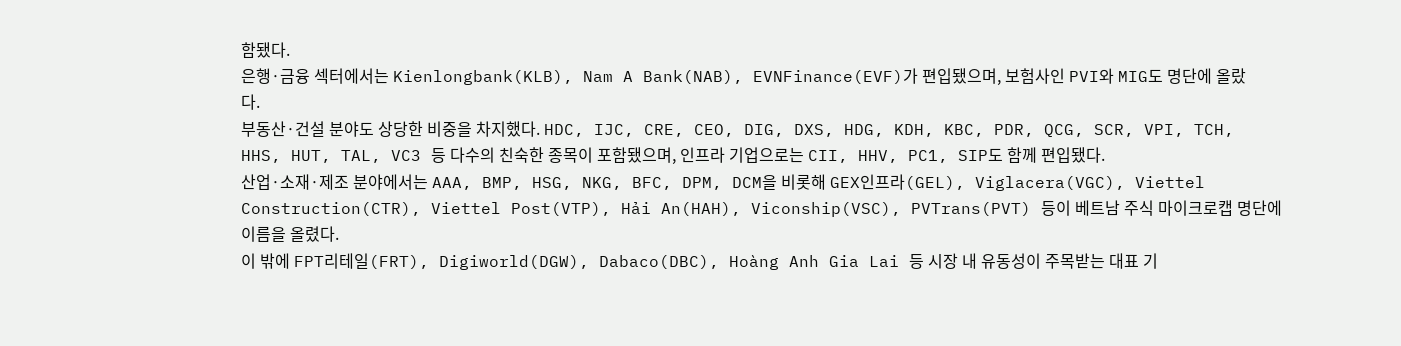함됐다.
은행·금융 섹터에서는 Kienlongbank(KLB), Nam A Bank(NAB), EVNFinance(EVF)가 편입됐으며, 보험사인 PVI와 MIG도 명단에 올랐다.
부동산·건설 분야도 상당한 비중을 차지했다. HDC, IJC, CRE, CEO, DIG, DXS, HDG, KDH, KBC, PDR, QCG, SCR, VPI, TCH, HHS, HUT, TAL, VC3 등 다수의 친숙한 종목이 포함됐으며, 인프라 기업으로는 CII, HHV, PC1, SIP도 함께 편입됐다.
산업·소재·제조 분야에서는 AAA, BMP, HSG, NKG, BFC, DPM, DCM을 비롯해 GEX인프라(GEL), Viglacera(VGC), Viettel Construction(CTR), Viettel Post(VTP), Hải An(HAH), Viconship(VSC), PVTrans(PVT) 등이 베트남 주식 마이크로캡 명단에 이름을 올렸다.
이 밖에 FPT리테일(FRT), Digiworld(DGW), Dabaco(DBC), Hoàng Anh Gia Lai 등 시장 내 유동성이 주목받는 대표 기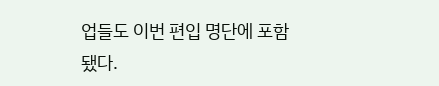업들도 이번 편입 명단에 포함됐다.